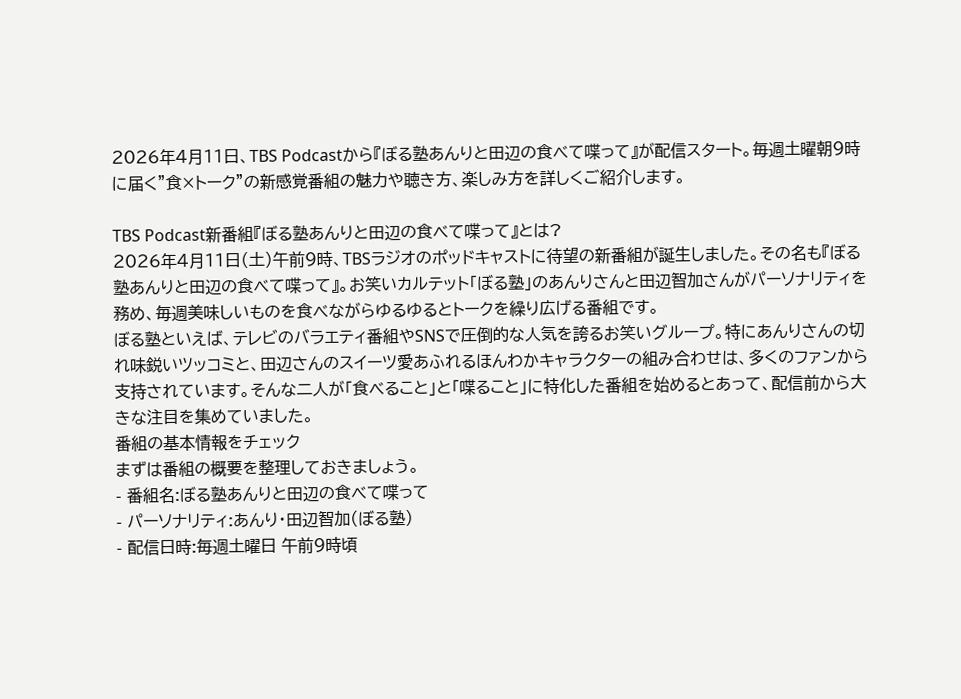2026年4月11日、TBS Podcastから『ぼる塾あんりと田辺の食べて喋って』が配信スタート。毎週土曜朝9時に届く”食×トーク”の新感覚番組の魅力や聴き方、楽しみ方を詳しくご紹介します。

TBS Podcast新番組『ぼる塾あんりと田辺の食べて喋って』とは?
2026年4月11日(土)午前9時、TBSラジオのポッドキャストに待望の新番組が誕生しました。その名も『ぼる塾あんりと田辺の食べて喋って』。お笑いカルテット「ぼる塾」のあんりさんと田辺智加さんがパーソナリティを務め、毎週美味しいものを食べながらゆるゆるとトークを繰り広げる番組です。
ぼる塾といえば、テレビのバラエティ番組やSNSで圧倒的な人気を誇るお笑いグループ。特にあんりさんの切れ味鋭いツッコミと、田辺さんのスイーツ愛あふれるほんわかキャラクターの組み合わせは、多くのファンから支持されています。そんな二人が「食べること」と「喋ること」に特化した番組を始めるとあって、配信前から大きな注目を集めていました。
番組の基本情報をチェック
まずは番組の概要を整理しておきましょう。
- 番組名:ぼる塾あんりと田辺の食べて喋って
- パーソナリティ:あんり・田辺智加(ぼる塾)
- 配信日時:毎週土曜日 午前9時頃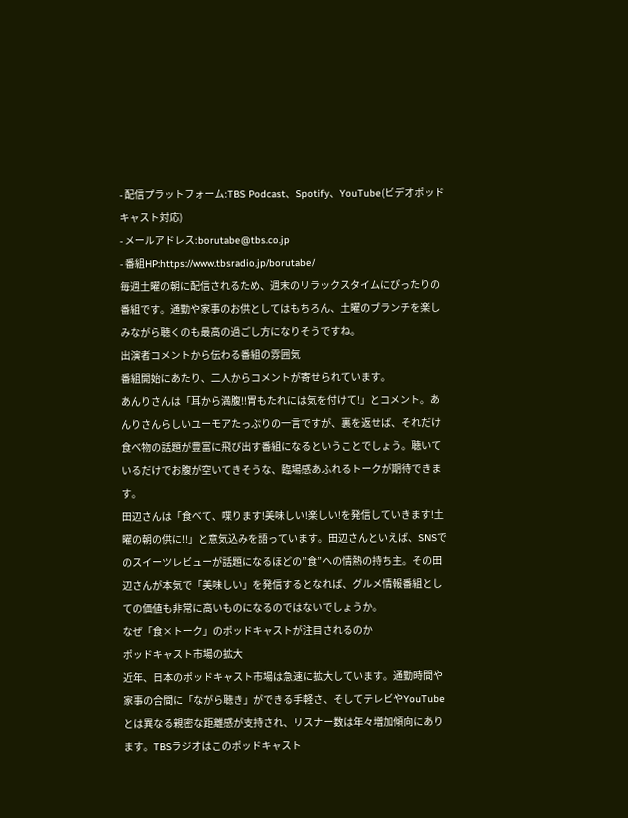- 配信プラットフォーム:TBS Podcast、Spotify、YouTube(ビデオポッドキャスト対応)
- メールアドレス:borutabe@tbs.co.jp
- 番組HP:https://www.tbsradio.jp/borutabe/
毎週土曜の朝に配信されるため、週末のリラックスタイムにぴったりの番組です。通勤や家事のお供としてはもちろん、土曜のブランチを楽しみながら聴くのも最高の過ごし方になりそうですね。
出演者コメントから伝わる番組の雰囲気
番組開始にあたり、二人からコメントが寄せられています。
あんりさんは「耳から満腹!!胃もたれには気を付けて!」とコメント。あんりさんらしいユーモアたっぷりの一言ですが、裏を返せば、それだけ食べ物の話題が豊富に飛び出す番組になるということでしょう。聴いているだけでお腹が空いてきそうな、臨場感あふれるトークが期待できます。
田辺さんは「食べて、喋ります!美味しい!楽しい!を発信していきます!土曜の朝の供に!!」と意気込みを語っています。田辺さんといえば、SNSでのスイーツレビューが話題になるほどの”食”への情熱の持ち主。その田辺さんが本気で「美味しい」を発信するとなれば、グルメ情報番組としての価値も非常に高いものになるのではないでしょうか。
なぜ「食×トーク」のポッドキャストが注目されるのか
ポッドキャスト市場の拡大
近年、日本のポッドキャスト市場は急速に拡大しています。通勤時間や家事の合間に「ながら聴き」ができる手軽さ、そしてテレビやYouTubeとは異なる親密な距離感が支持され、リスナー数は年々増加傾向にあります。TBSラジオはこのポッドキャスト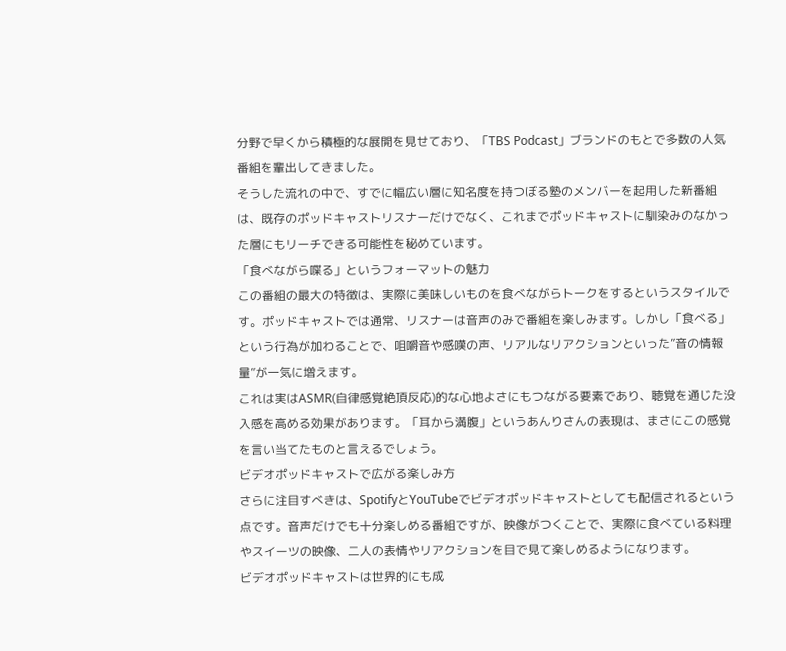分野で早くから積極的な展開を見せており、「TBS Podcast」ブランドのもとで多数の人気番組を輩出してきました。
そうした流れの中で、すでに幅広い層に知名度を持つぼる塾のメンバーを起用した新番組は、既存のポッドキャストリスナーだけでなく、これまでポッドキャストに馴染みのなかった層にもリーチできる可能性を秘めています。
「食べながら喋る」というフォーマットの魅力
この番組の最大の特徴は、実際に美味しいものを食べながらトークをするというスタイルです。ポッドキャストでは通常、リスナーは音声のみで番組を楽しみます。しかし「食べる」という行為が加わることで、咀嚼音や感嘆の声、リアルなリアクションといった”音の情報量”が一気に増えます。
これは実はASMR(自律感覚絶頂反応)的な心地よさにもつながる要素であり、聴覚を通じた没入感を高める効果があります。「耳から満腹」というあんりさんの表現は、まさにこの感覚を言い当てたものと言えるでしょう。
ビデオポッドキャストで広がる楽しみ方
さらに注目すべきは、SpotifyとYouTubeでビデオポッドキャストとしても配信されるという点です。音声だけでも十分楽しめる番組ですが、映像がつくことで、実際に食べている料理やスイーツの映像、二人の表情やリアクションを目で見て楽しめるようになります。
ビデオポッドキャストは世界的にも成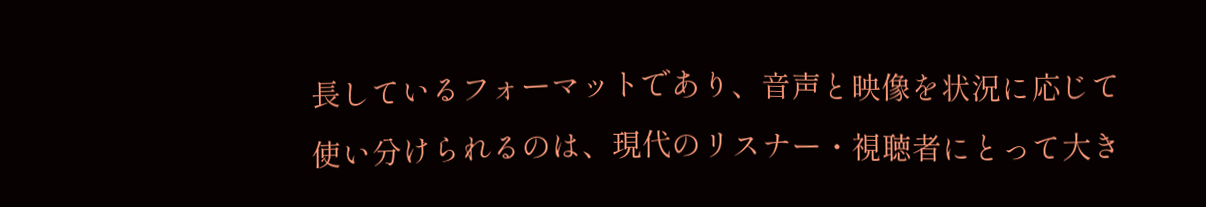長しているフォーマットであり、音声と映像を状況に応じて使い分けられるのは、現代のリスナー・視聴者にとって大き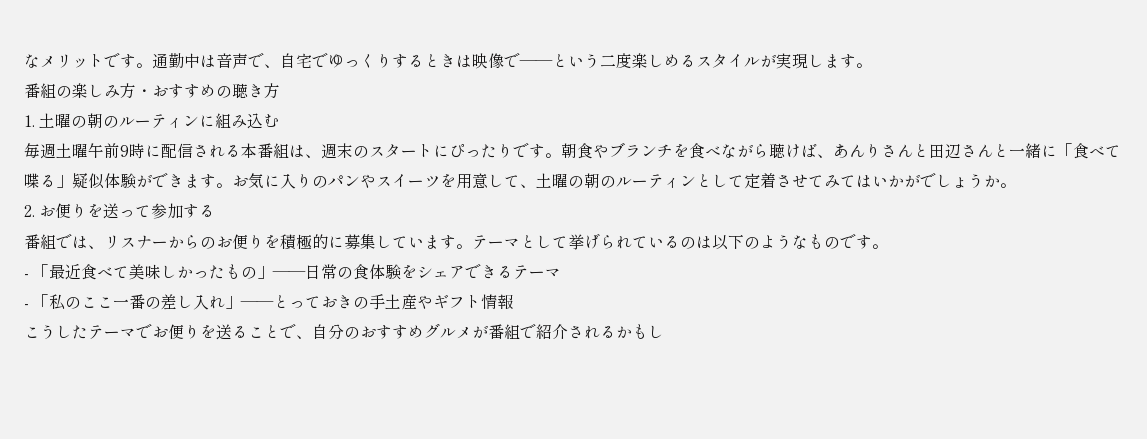なメリットです。通勤中は音声で、自宅でゆっくりするときは映像で——という二度楽しめるスタイルが実現します。
番組の楽しみ方・おすすめの聴き方
1. 土曜の朝のルーティンに組み込む
毎週土曜午前9時に配信される本番組は、週末のスタートにぴったりです。朝食やブランチを食べながら聴けば、あんりさんと田辺さんと一緒に「食べて喋る」疑似体験ができます。お気に入りのパンやスイーツを用意して、土曜の朝のルーティンとして定着させてみてはいかがでしょうか。
2. お便りを送って参加する
番組では、リスナーからのお便りを積極的に募集しています。テーマとして挙げられているのは以下のようなものです。
- 「最近食べて美味しかったもの」——日常の食体験をシェアできるテーマ
- 「私のここ一番の差し入れ」——とっておきの手土産やギフト情報
こうしたテーマでお便りを送ることで、自分のおすすめグルメが番組で紹介されるかもし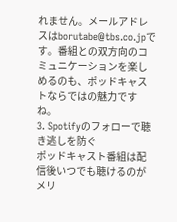れません。メールアドレスはborutabe@tbs.co.jpです。番組との双方向のコミュニケーションを楽しめるのも、ポッドキャストならではの魅力ですね。
3. Spotifyのフォローで聴き逃しを防ぐ
ポッドキャスト番組は配信後いつでも聴けるのがメリ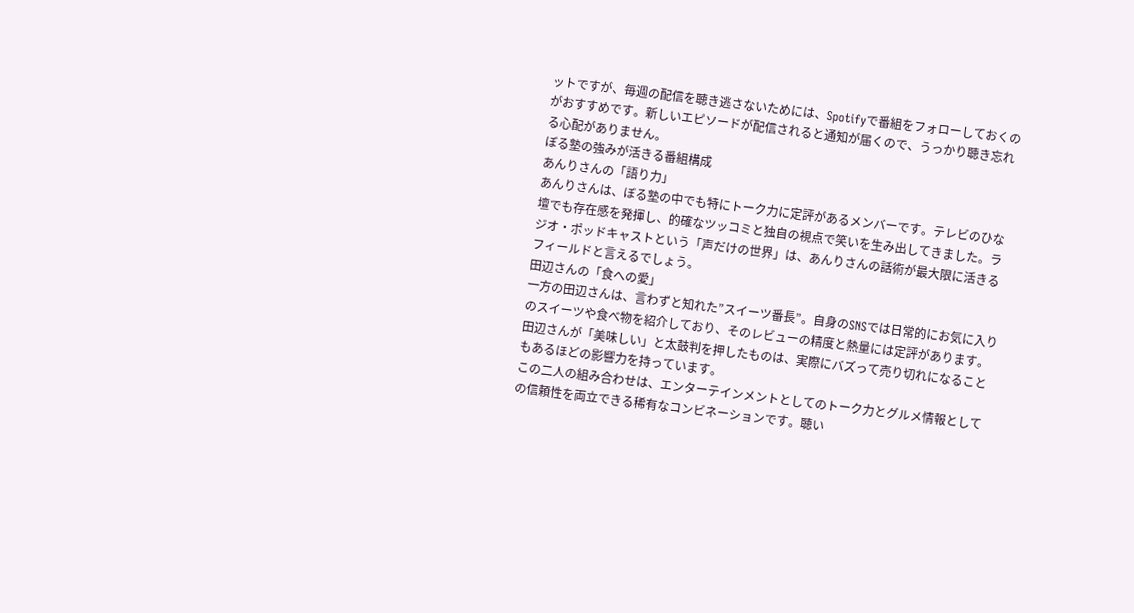ットですが、毎週の配信を聴き逃さないためには、Spotifyで番組をフォローしておくのがおすすめです。新しいエピソードが配信されると通知が届くので、うっかり聴き忘れる心配がありません。
ぼる塾の強みが活きる番組構成
あんりさんの「語り力」
あんりさんは、ぼる塾の中でも特にトーク力に定評があるメンバーです。テレビのひな壇でも存在感を発揮し、的確なツッコミと独自の視点で笑いを生み出してきました。ラジオ・ポッドキャストという「声だけの世界」は、あんりさんの話術が最大限に活きるフィールドと言えるでしょう。
田辺さんの「食への愛」
一方の田辺さんは、言わずと知れた”スイーツ番長”。自身のSNSでは日常的にお気に入りのスイーツや食べ物を紹介しており、そのレビューの精度と熱量には定評があります。田辺さんが「美味しい」と太鼓判を押したものは、実際にバズって売り切れになることもあるほどの影響力を持っています。
この二人の組み合わせは、エンターテインメントとしてのトーク力とグルメ情報としての信頼性を両立できる稀有なコンビネーションです。聴い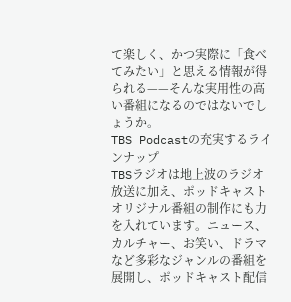て楽しく、かつ実際に「食べてみたい」と思える情報が得られる——そんな実用性の高い番組になるのではないでしょうか。
TBS Podcastの充実するラインナップ
TBSラジオは地上波のラジオ放送に加え、ポッドキャストオリジナル番組の制作にも力を入れています。ニュース、カルチャー、お笑い、ドラマなど多彩なジャンルの番組を展開し、ポッドキャスト配信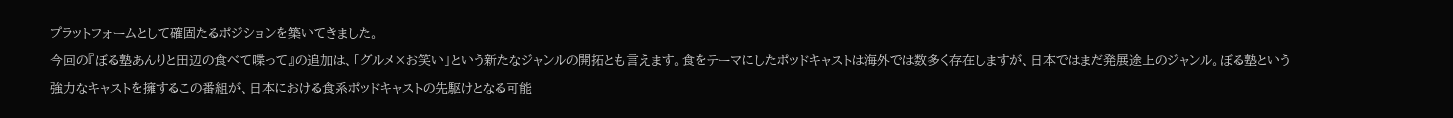プラットフォームとして確固たるポジションを築いてきました。
今回の『ぼる塾あんりと田辺の食べて喋って』の追加は、「グルメ×お笑い」という新たなジャンルの開拓とも言えます。食をテーマにしたポッドキャストは海外では数多く存在しますが、日本ではまだ発展途上のジャンル。ぼる塾という強力なキャストを擁するこの番組が、日本における食系ポッドキャストの先駆けとなる可能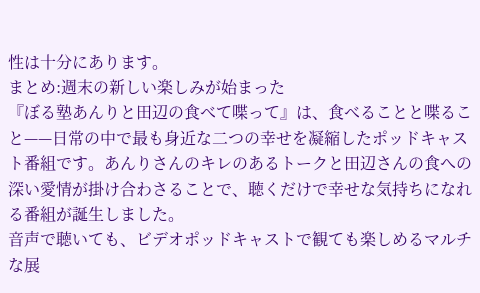性は十分にあります。
まとめ:週末の新しい楽しみが始まった
『ぼる塾あんりと田辺の食べて喋って』は、食べることと喋ること——日常の中で最も身近な二つの幸せを凝縮したポッドキャスト番組です。あんりさんのキレのあるトークと田辺さんの食への深い愛情が掛け合わさることで、聴くだけで幸せな気持ちになれる番組が誕生しました。
音声で聴いても、ビデオポッドキャストで観ても楽しめるマルチな展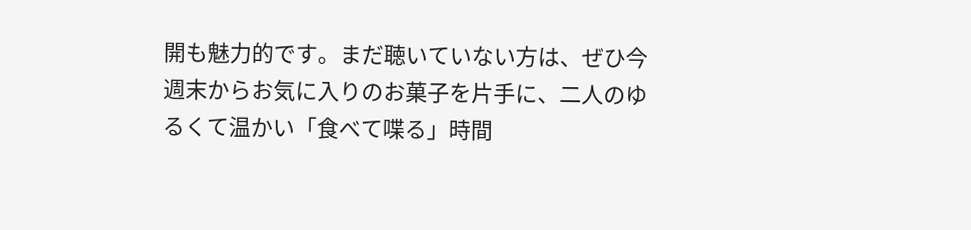開も魅力的です。まだ聴いていない方は、ぜひ今週末からお気に入りのお菓子を片手に、二人のゆるくて温かい「食べて喋る」時間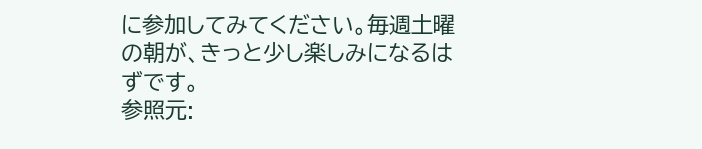に参加してみてください。毎週土曜の朝が、きっと少し楽しみになるはずです。
参照元: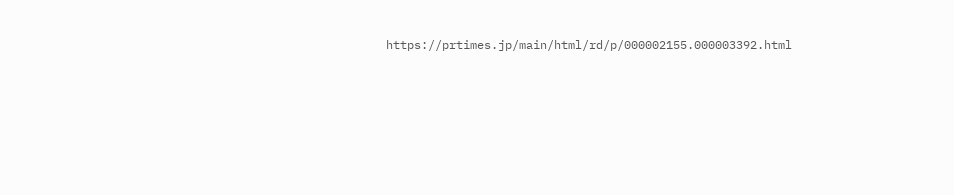https://prtimes.jp/main/html/rd/p/000002155.000003392.html